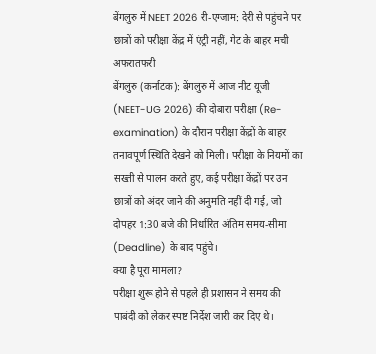बेंगलुरु में NEET 2026 री-एग्जाम: देरी से पहुंचने पर छात्रों को परीक्षा केंद्र में एंट्री नहीं, गेट के बाहर मची अफरातफरी
बेंगलुरु (कर्नाटक): बेंगलुरु में आज नीट यूजी (NEET-UG 2026) की दोबारा परीक्षा (Re-examination) के दौरान परीक्षा केंद्रों के बाहर तनावपूर्ण स्थिति देखने को मिली। परीक्षा के नियमों का सख्ती से पालन करते हुए, कई परीक्षा केंद्रों पर उन छात्रों को अंदर जाने की अनुमति नहीं दी गई, जो दोपहर 1:30 बजे की निर्धारित अंतिम समय-सीमा (Deadline) के बाद पहुंचे।
क्या है पूरा मामला?
परीक्षा शुरू होने से पहले ही प्रशासन ने समय की पाबंदी को लेकर स्पष्ट निर्देश जारी कर दिए थे।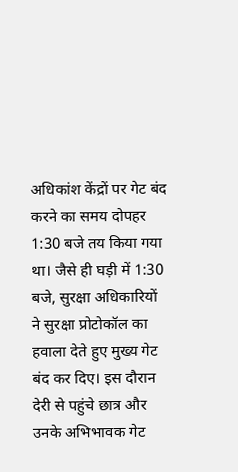अधिकांश केंद्रों पर गेट बंद करने का समय दोपहर 1:30 बजे तय किया गया था। जैसे ही घड़ी में 1:30 बजे, सुरक्षा अधिकारियों ने सुरक्षा प्रोटोकॉल का हवाला देते हुए मुख्य गेट बंद कर दिए। इस दौरान देरी से पहुंचे छात्र और उनके अभिभावक गेट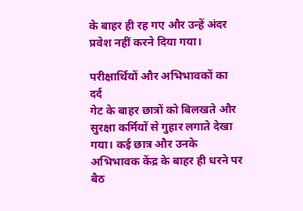के बाहर ही रह गए और उन्हें अंदर प्रवेश नहीं करने दिया गया।

परीक्षार्थियों और अभिभावकों का दर्द
गेट के बाहर छात्रों को बिलखते और सुरक्षा कर्मियों से गुहार लगाते देखा गया। कई छात्र और उनके अभिभावक केंद्र के बाहर ही धरने पर बैठ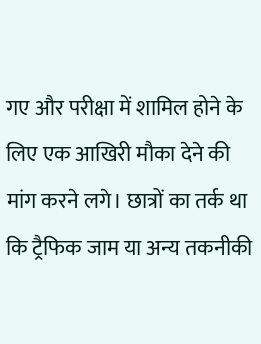गए और परीक्षा में शामिल होने के लिए एक आखिरी मौका देने की मांग करने लगे। छात्रों का तर्क था कि ट्रैफिक जाम या अन्य तकनीकी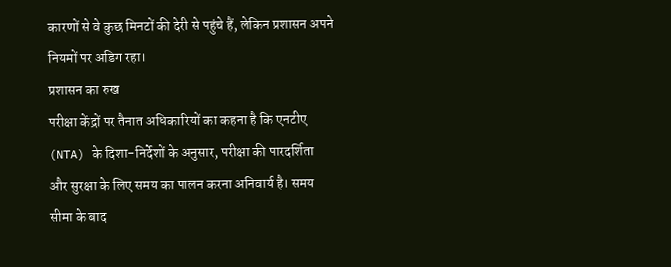कारणों से वे कुछ मिनटों की देरी से पहुंचे हैं, लेकिन प्रशासन अपने नियमों पर अडिग रहा।
प्रशासन का रुख
परीक्षा केंद्रों पर तैनात अधिकारियों का कहना है कि एनटीए (NTA) के दिशा-निर्देशों के अनुसार, परीक्षा की पारदर्शिता और सुरक्षा के लिए समय का पालन करना अनिवार्य है। समय सीमा के बाद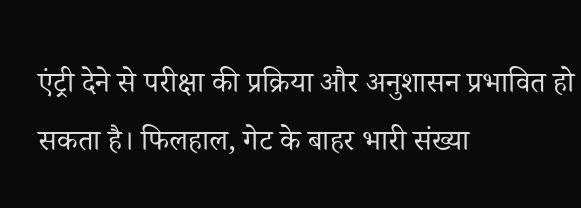एंट्री देने से परीक्षा की प्रक्रिया और अनुशासन प्रभावित हो सकता है। फिलहाल, गेट के बाहर भारी संख्या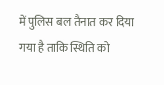में पुलिस बल तैनात कर दिया गया है ताकि स्थिति को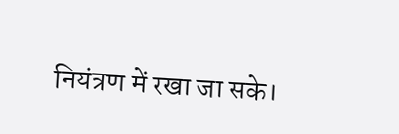नियंत्रण में रखा जा सके।